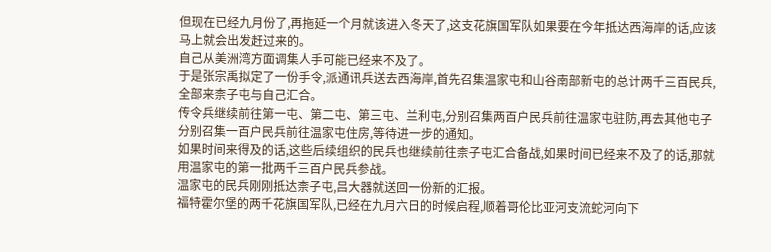但现在已经九月份了,再拖延一个月就该进入冬天了,这支花旗国军队如果要在今年抵达西海岸的话,应该马上就会出发赶过来的。
自己从美洲湾方面调集人手可能已经来不及了。
于是张宗禹拟定了一份手令,派通讯兵送去西海岸,首先召集温家屯和山谷南部新屯的总计两千三百民兵,全部来柰子屯与自己汇合。
传令兵继续前往第一屯、第二屯、第三屯、兰利屯,分别召集两百户民兵前往温家屯驻防,再去其他屯子分别召集一百户民兵前往温家屯住房,等待进一步的通知。
如果时间来得及的话,这些后续组织的民兵也继续前往柰子屯汇合备战,如果时间已经来不及了的话,那就用温家屯的第一批两千三百户民兵参战。
温家屯的民兵刚刚抵达柰子屯,吕大器就送回一份新的汇报。
福特霍尔堡的两千花旗国军队,已经在九月六日的时候启程,顺着哥伦比亚河支流蛇河向下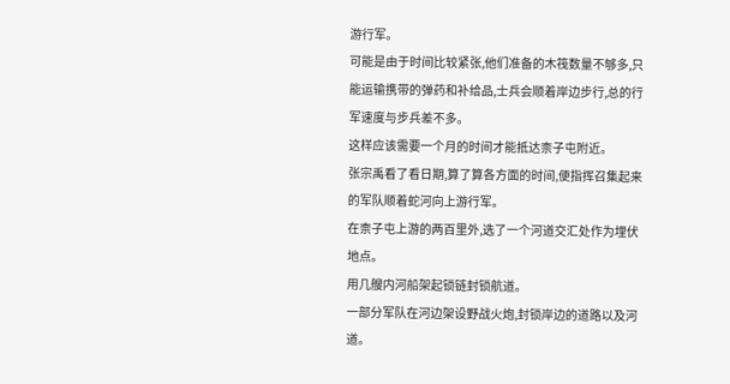游行军。
可能是由于时间比较紧张,他们准备的木筏数量不够多,只能运输携带的弹药和补给品,士兵会顺着岸边步行,总的行军速度与步兵差不多。
这样应该需要一个月的时间才能抵达柰子屯附近。
张宗禹看了看日期,算了算各方面的时间,便指挥召集起来的军队顺着蛇河向上游行军。
在柰子屯上游的两百里外,选了一个河道交汇处作为埋伏地点。
用几艘内河船架起锁链封锁航道。
一部分军队在河边架设野战火炮,封锁岸边的道路以及河道。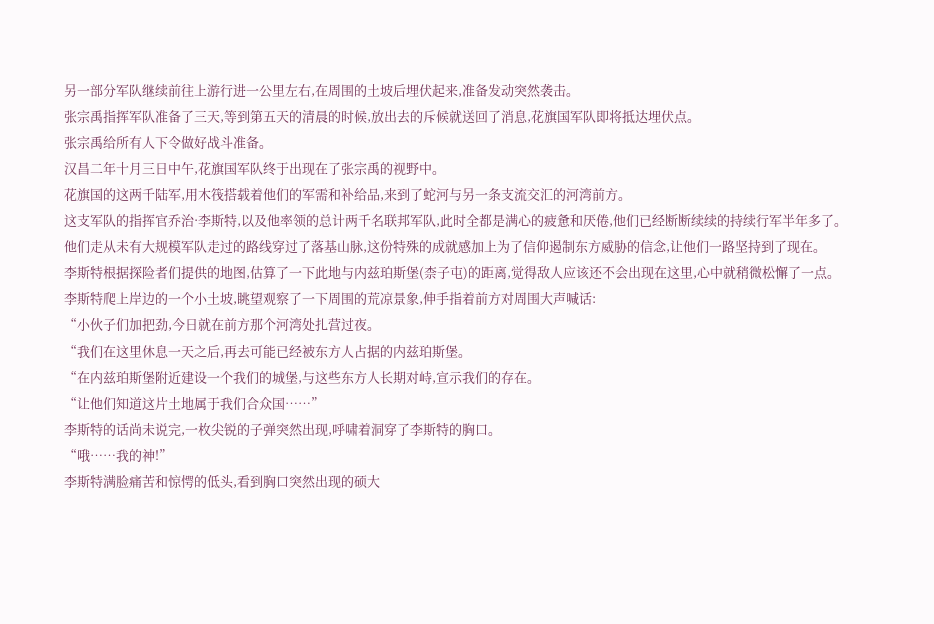另一部分军队继续前往上游行进一公里左右,在周围的土坡后埋伏起来,准备发动突然袭击。
张宗禹指挥军队准备了三天,等到第五天的清晨的时候,放出去的斥候就送回了消息,花旗国军队即将抵达埋伏点。
张宗禹给所有人下令做好战斗准备。
汉昌二年十月三日中午,花旗国军队终于出现在了张宗禹的视野中。
花旗国的这两千陆军,用木筏搭载着他们的军需和补给品,来到了蛇河与另一条支流交汇的河湾前方。
这支军队的指挥官乔治·李斯特,以及他率领的总计两千名联邦军队,此时全都是满心的疲惫和厌倦,他们已经断断续续的持续行军半年多了。
他们走从未有大规模军队走过的路线穿过了落基山脉,这份特殊的成就感加上为了信仰遏制东方威胁的信念,让他们一路坚持到了现在。
李斯特根据探险者们提供的地图,估算了一下此地与内兹珀斯堡(柰子屯)的距离,觉得敌人应该还不会出现在这里,心中就稍微松懈了一点。
李斯特爬上岸边的一个小土坡,眺望观察了一下周围的荒凉景象,伸手指着前方对周围大声喊话:
“小伙子们加把劲,今日就在前方那个河湾处扎营过夜。
“我们在这里休息一天之后,再去可能已经被东方人占据的内兹珀斯堡。
“在内兹珀斯堡附近建设一个我们的城堡,与这些东方人长期对峙,宣示我们的存在。
“让他们知道这片土地属于我们合众国……”
李斯特的话尚未说完,一枚尖锐的子弹突然出现,呼啸着洞穿了李斯特的胸口。
“哦……我的神!”
李斯特满脸痛苦和惊愕的低头,看到胸口突然出现的硕大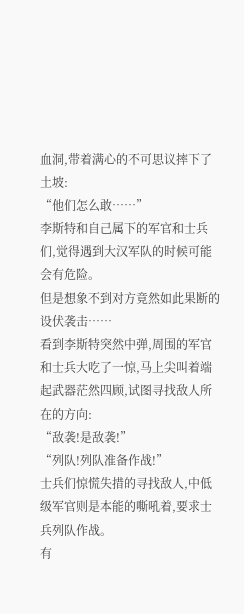血洞,带着满心的不可思议摔下了土坡:
“他们怎么敢……”
李斯特和自己属下的军官和士兵们,觉得遇到大汉军队的时候可能会有危险。
但是想象不到对方竟然如此果断的设伏袭击……
看到李斯特突然中弹,周围的军官和士兵大吃了一惊,马上尖叫着端起武器茫然四顾,试图寻找敌人所在的方向:
“敌袭!是敌袭!”
“列队!列队准备作战!”
士兵们惊慌失措的寻找敌人,中低级军官则是本能的嘶吼着,要求士兵列队作战。
有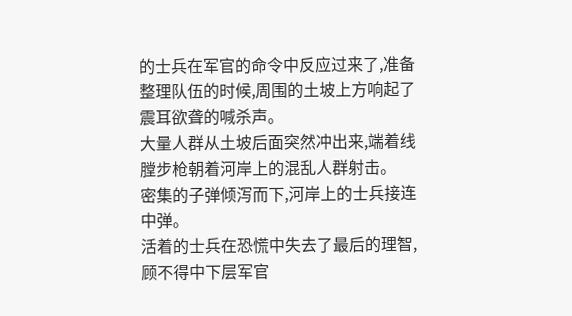的士兵在军官的命令中反应过来了,准备整理队伍的时候,周围的土坡上方响起了震耳欲聋的喊杀声。
大量人群从土坡后面突然冲出来,端着线膛步枪朝着河岸上的混乱人群射击。
密集的子弹倾泻而下,河岸上的士兵接连中弹。
活着的士兵在恐慌中失去了最后的理智,顾不得中下层军官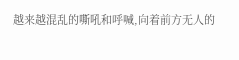越来越混乱的嘶吼和呼喊,向着前方无人的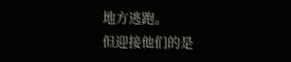地方逃跑。
但迎接他们的是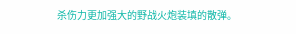杀伤力更加强大的野战火炮装填的散弹。